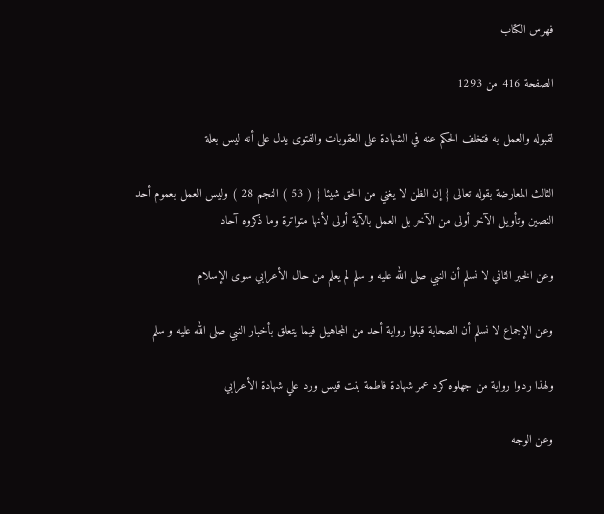فهرس الكتاب

الصفحة 416 من 1293

لقبوله والعمل به فتخلف الحكم عنه في الشهادة على العقوبات والفتوى يدل على أنه ليس بعلة

الثالث المعارضة بقوله تعالى { إن الظن لا يغني من الحق شيئا } ( 53 ) النجم 28 ) وليس العمل بعموم أحد النصين وتأويل الآخر أولى من الآخر بل العمل بالآية أولى لأنها متواترة وما ذكروه آحاد

وعن الخبر الثاني لا نسلم أن النبي صلى الله عليه و سلم لم يعلم من حال الأعرابي سوى الإسلام

وعن الإجماع لا نسلم أن الصحابة قبلوا رواية أحد من المجاهيل فيما يتعلق بأخبار النبي صلى الله عليه و سلم

ولهذا ردوا رواية من جهلوه كرد عمر شهادة فاطمة بنت قيس ورد علي شهادة الأعرابي

وعن الوجه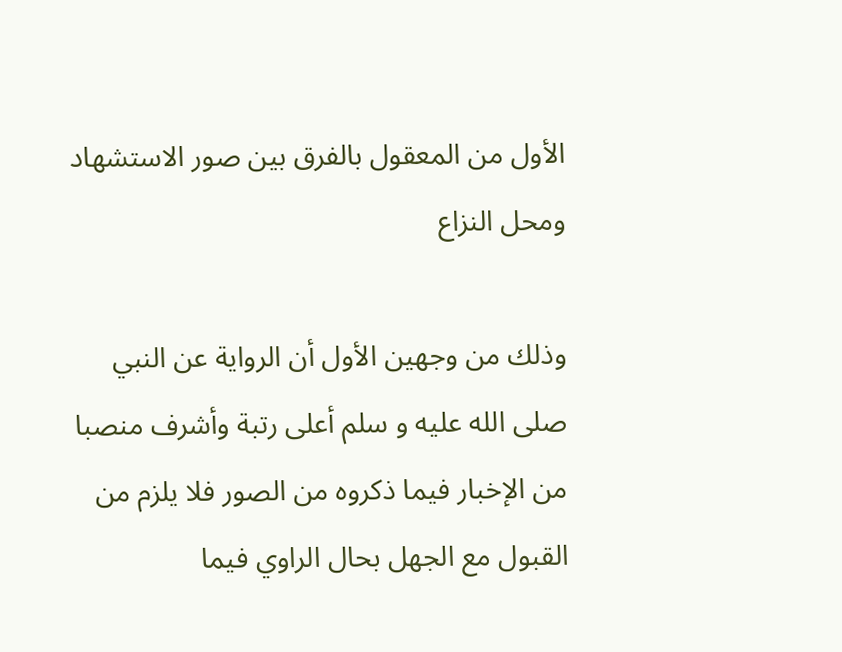الأول من المعقول بالفرق بين صور الاستشهاد ومحل النزاع

وذلك من وجهين الأول أن الرواية عن النبي صلى الله عليه و سلم أعلى رتبة وأشرف منصبا من الإخبار فيما ذكروه من الصور فلا يلزم من القبول مع الجهل بحال الراوي فيما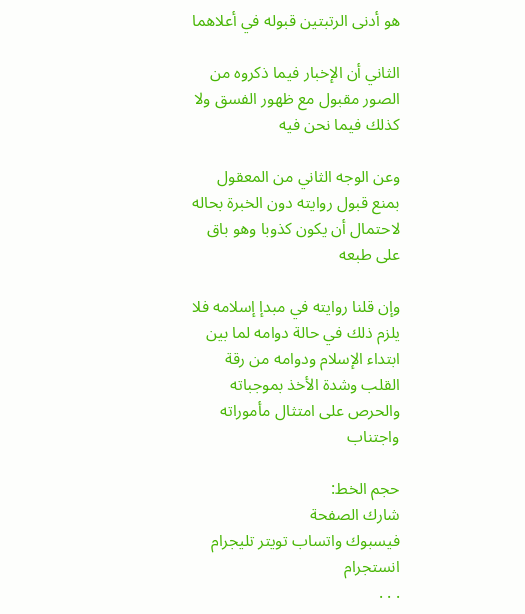هو أدنى الرتبتين قبوله في أعلاهما

الثاني أن الإخبار فيما ذكروه من الصور مقبول مع ظهور الفسق ولا كذلك فيما نحن فيه

وعن الوجه الثاني من المعقول بمنع قبول روايته دون الخبرة بحاله لاحتمال أن يكون كذوبا وهو باق على طبعه

وإن قلنا روايته في مبدإ إسلامه فلا يلزم ذلك في حالة دوامه لما بين ابتداء الإسلام ودوامه من رقة القلب وشدة الأخذ بموجباته والحرص على امتثال مأموراته واجتناب

حجم الخط:
شارك الصفحة
فيسبوك واتساب تويتر تليجرام انستجرام
. . .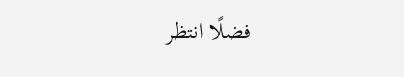فضلًا انتظر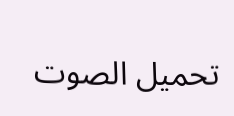تحميل الصوت